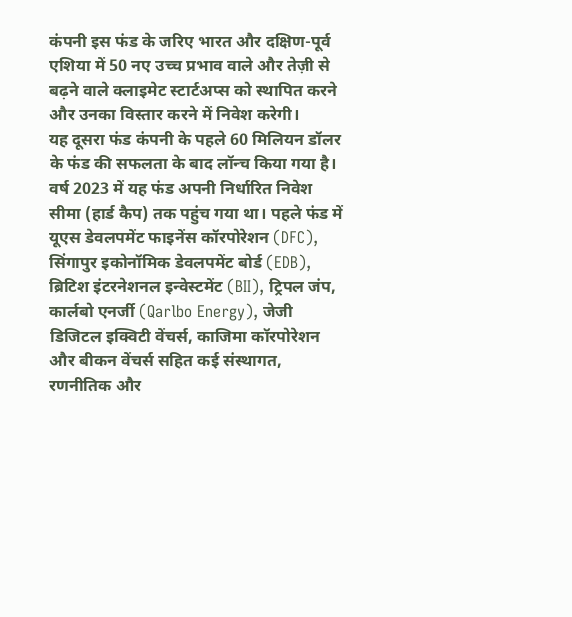कंपनी इस फंड के जरिए भारत और दक्षिण-पूर्व एशिया में 50 नए उच्च प्रभाव वाले और तेज़ी से बढ़ने वाले क्लाइमेट स्टार्टअप्स को स्थापित करने और उनका विस्तार करने में निवेश करेगी।
यह दूसरा फंड कंपनी के पहले 60 मिलियन डॉलर के फंड की सफलता के बाद लॉन्च किया गया है। वर्ष 2023 में यह फंड अपनी निर्धारित निवेश सीमा (हार्ड कैप) तक पहुंच गया था। पहले फंड में यूएस डेवलपमेंट फाइनेंस कॉरपोरेशन (DFC), सिंगापुर इकोनॉमिक डेवलपमेंट बोर्ड (EDB), ब्रिटिश इंटरनेशनल इन्वेस्टमेंट (BII), ट्रिपल जंप, कार्लबो एनर्जी (Qarlbo Energy), जेजी डिजिटल इक्विटी वेंचर्स, काजिमा कॉरपोरेशन और बीकन वेंचर्स सहित कई संस्थागत, रणनीतिक और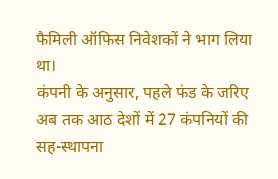फैमिली ऑफिस निवेशकों ने भाग लिया था।
कंपनी के अनुसार, पहले फंड के जरिए अब तक आठ देशों में 27 कंपनियों की सह-स्थापना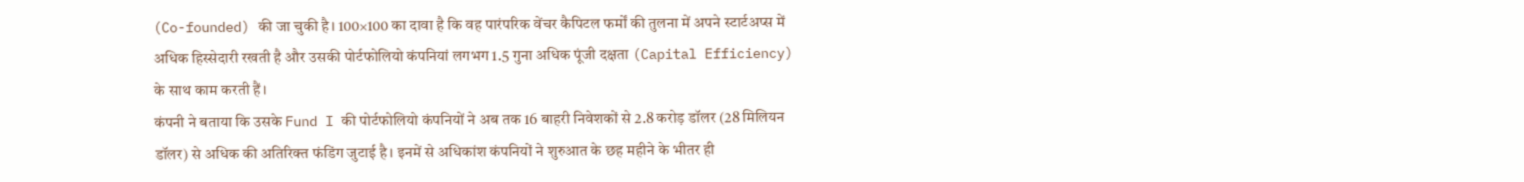(Co-founded) की जा चुकी है। 100×100 का दावा है कि वह पारंपरिक वेंचर कैपिटल फर्मों की तुलना में अपने स्टार्टअप्स में अधिक हिस्सेदारी रखती है और उसकी पोर्टफोलियो कंपनियां लगभग 1.5 गुना अधिक पूंजी दक्षता (Capital Efficiency) के साथ काम करती हैं।
कंपनी ने बताया कि उसके Fund I की पोर्टफोलियो कंपनियों ने अब तक 16 बाहरी निवेशकों से 2.8 करोड़ डॉलर (28 मिलियन डॉलर) से अधिक की अतिरिक्त फंडिंग जुटाई है। इनमें से अधिकांश कंपनियों ने शुरुआत के छह महीने के भीतर ही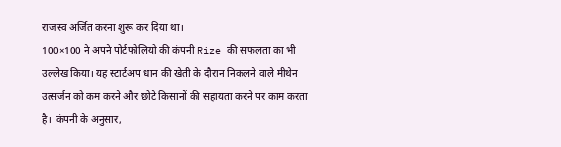राजस्व अर्जित करना शुरू कर दिया था।
100×100 ने अपने पोर्टफोलियो की कंपनी Rize की सफलता का भी उल्लेख किया। यह स्टार्टअप धान की खेती के दौरान निकलने वाले मीथेन उत्सर्जन को कम करने और छोटे किसानों की सहायता करने पर काम करता है। कंपनी के अनुसार,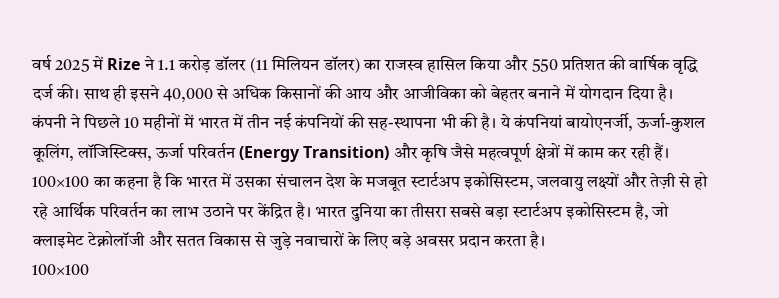वर्ष 2025 में Rize ने 1.1 करोड़ डॉलर (11 मिलियन डॉलर) का राजस्व हासिल किया और 550 प्रतिशत की वार्षिक वृद्धि दर्ज की। साथ ही इसने 40,000 से अधिक किसानों की आय और आजीविका को बेहतर बनाने में योगदान दिया है।
कंपनी ने पिछले 10 महीनों में भारत में तीन नई कंपनियों की सह-स्थापना भी की है। ये कंपनियां बायोएनर्जी, ऊर्जा-कुशल कूलिंग, लॉजिस्टिक्स, ऊर्जा परिवर्तन (Energy Transition) और कृषि जैसे महत्वपूर्ण क्षेत्रों में काम कर रही हैं। 100×100 का कहना है कि भारत में उसका संचालन देश के मजबूत स्टार्टअप इकोसिस्टम, जलवायु लक्ष्यों और तेज़ी से हो रहे आर्थिक परिवर्तन का लाभ उठाने पर केंद्रित है। भारत दुनिया का तीसरा सबसे बड़ा स्टार्टअप इकोसिस्टम है, जो क्लाइमेट टेक्नोलॉजी और सतत विकास से जुड़े नवाचारों के लिए बड़े अवसर प्रदान करता है।
100×100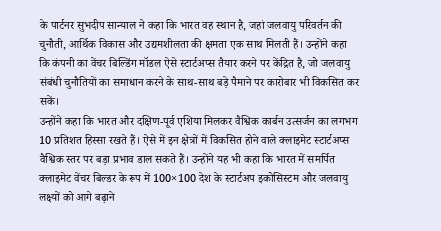के पार्टनर सुभदीप सान्याल ने कहा कि भारत वह स्थान है, जहां जलवायु परिवर्तन की चुनौती, आर्थिक विकास और उद्यमशीलता की क्षमता एक साथ मिलती हैं। उन्होंने कहा कि कंपनी का वेंचर बिल्डिंग मॉडल ऐसे स्टार्टअप्स तैयार करने पर केंद्रित है, जो जलवायु संबंधी चुनौतियों का समाधान करने के साथ-साथ बड़े पैमाने पर कारोबार भी विकसित कर सकें।
उन्होंने कहा कि भारत और दक्षिण-पूर्व एशिया मिलकर वैश्विक कार्बन उत्सर्जन का लगभग 10 प्रतिशत हिस्सा रखते हैं। ऐसे में इन क्षेत्रों में विकसित होने वाले क्लाइमेट स्टार्टअप्स वैश्विक स्तर पर बड़ा प्रभाव डाल सकते हैं। उन्होंने यह भी कहा कि भारत में समर्पित क्लाइमेट वेंचर बिल्डर के रूप में 100×100 देश के स्टार्टअप इकोसिस्टम और जलवायु लक्ष्यों को आगे बढ़ाने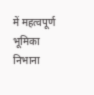में महत्वपूर्ण भूमिका निभाना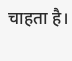चाहता है।